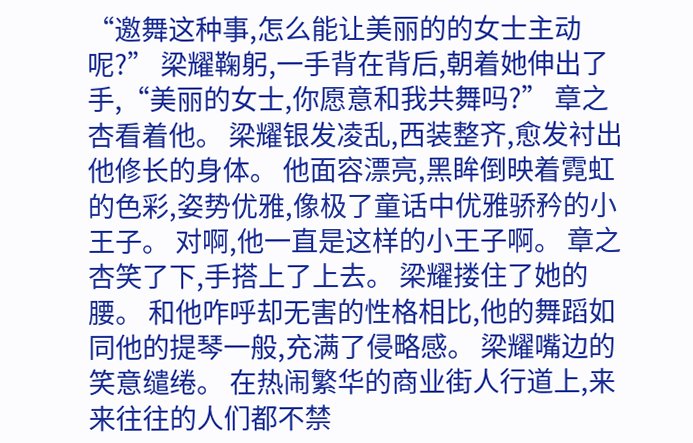“邀舞这种事,怎么能让美丽的的女士主动呢?” 梁耀鞠躬,一手背在背后,朝着她伸出了手,“美丽的女士,你愿意和我共舞吗?” 章之杏看着他。 梁耀银发凌乱,西装整齐,愈发衬出他修长的身体。 他面容漂亮,黑眸倒映着霓虹的色彩,姿势优雅,像极了童话中优雅骄矜的小王子。 对啊,他一直是这样的小王子啊。 章之杏笑了下,手搭上了上去。 梁耀搂住了她的腰。 和他咋呼却无害的性格相比,他的舞蹈如同他的提琴一般,充满了侵略感。 梁耀嘴边的笑意缱绻。 在热闹繁华的商业街人行道上,来来往往的人们都不禁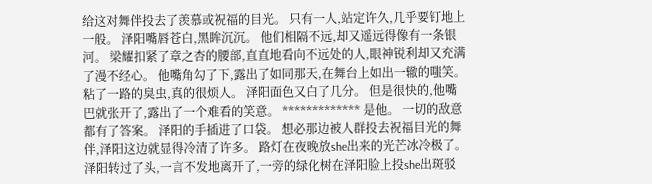给这对舞伴投去了羡慕或祝福的目光。 只有一人,站定许久,几乎要钉地上一般。 泽阳嘴唇苍白,黑眸沉沉。 他们相隔不远,却又遥远得像有一条银河。 梁耀扣紧了章之杏的腰部,直直地看向不远处的人,眼神锐利却又充满了漫不经心。 他嘴角勾了下,露出了如同那天,在舞台上如出一辙的嗤笑。 粘了一路的臭虫,真的很烦人。 泽阳面色又白了几分。 但是很快的,他嘴巴就张开了,露出了一个难看的笑意。 ************* 是他。 一切的敌意都有了答案。 泽阳的手插进了口袋。 想必那边被人群投去祝福目光的舞伴,泽阳这边就显得冷清了许多。 路灯在夜晚放she出来的光芒冰冷极了。 泽阳转过了头,一言不发地离开了,一旁的绿化树在泽阳脸上投she出斑驳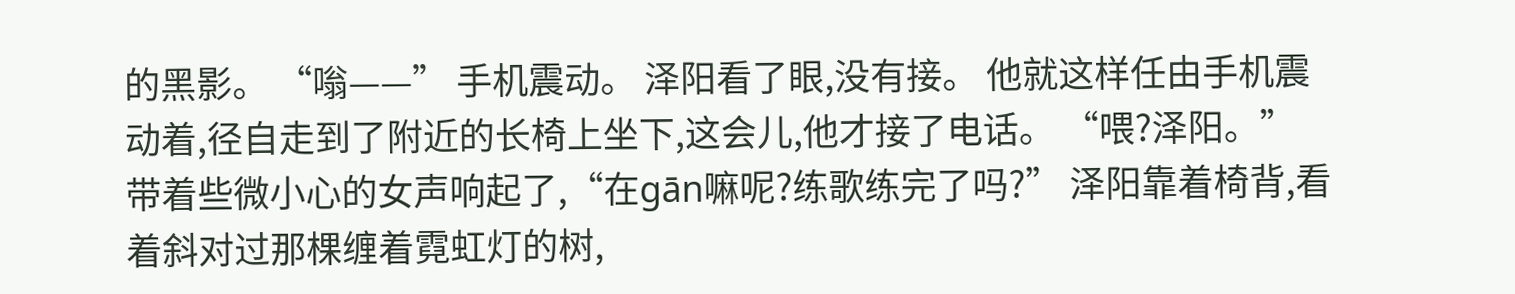的黑影。 “嗡——” 手机震动。 泽阳看了眼,没有接。 他就这样任由手机震动着,径自走到了附近的长椅上坐下,这会儿,他才接了电话。 “喂?泽阳。”带着些微小心的女声响起了,“在gān嘛呢?练歌练完了吗?” 泽阳靠着椅背,看着斜对过那棵缠着霓虹灯的树,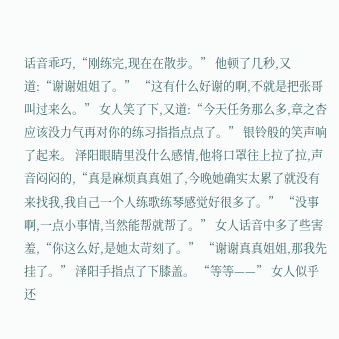话音乖巧,“刚练完,现在在散步。” 他顿了几秒,又道:“谢谢姐姐了。” “这有什么好谢的啊,不就是把张哥叫过来么。” 女人笑了下,又道:“今天任务那么多,章之杏应该没力气再对你的练习指指点点了。” 银铃般的笑声响了起来。 泽阳眼睛里没什么感情,他将口罩往上拉了拉,声音闷闷的,“真是麻烦真真姐了,今晚她确实太累了就没有来找我,我自己一个人练歌练琴感觉好很多了。” “没事啊,一点小事情,当然能帮就帮了。” 女人话音中多了些害羞,“你这么好,是她太苛刻了。” “谢谢真真姐姐,那我先挂了。” 泽阳手指点了下膝盖。 “等等——” 女人似乎还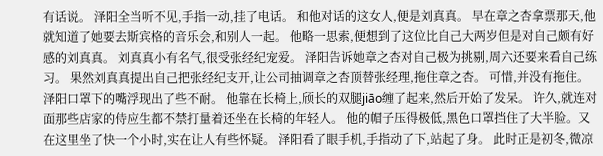有话说。 泽阳全当听不见,手指一动,挂了电话。 和他对话的这女人,便是刘真真。 早在章之杏拿票那天,他就知道了她要去斯宾格的音乐会,和别人一起。 他略一思索,便想到了这位比自己大两岁但是对自己颇有好感的刘真真。 刘真真小有名气,很受张经纪宠爱。 泽阳告诉她章之杏对自己极为挑剔,周六还要来看自己练习。 果然刘真真提出自己把张经纪支开,让公司抽调章之杏顶替张经理,拖住章之杏。 可惜,并没有拖住。 泽阳口罩下的嘴浮现出了些不耐。 他靠在长椅上,颀长的双腿jiāo缠了起来,然后开始了发呆。 许久,就连对面那些店家的侍应生都不禁打量着还坐在长椅的年轻人。 他的帽子压得极低,黑色口罩挡住了大半脸。又在这里坐了快一个小时,实在让人有些怀疑。 泽阳看了眼手机,手指动了下,站起了身。 此时正是初冬,微凉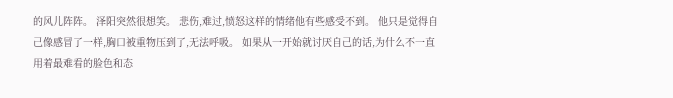的风儿阵阵。 泽阳突然很想笑。 悲伤,难过,愤怒这样的情绪他有些感受不到。 他只是觉得自己像感冒了一样,胸口被重物压到了,无法呼吸。 如果从一开始就讨厌自己的话,为什么不一直用着最难看的脸色和态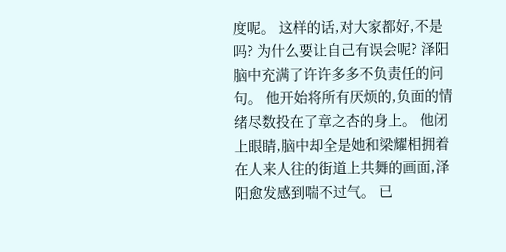度呢。 这样的话,对大家都好,不是吗? 为什么要让自己有误会呢? 泽阳脑中充满了许许多多不负责任的问句。 他开始将所有厌烦的,负面的情绪尽数投在了章之杏的身上。 他闭上眼睛,脑中却全是她和梁耀相拥着在人来人往的街道上共舞的画面,泽阳愈发感到喘不过气。 已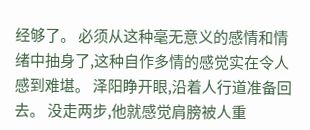经够了。 必须从这种毫无意义的感情和情绪中抽身了,这种自作多情的感觉实在令人感到难堪。 泽阳睁开眼,沿着人行道准备回去。 没走两步,他就感觉肩膀被人重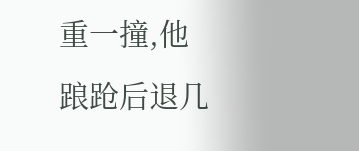重一撞,他踉跄后退几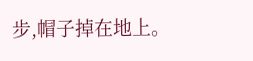步,帽子掉在地上。